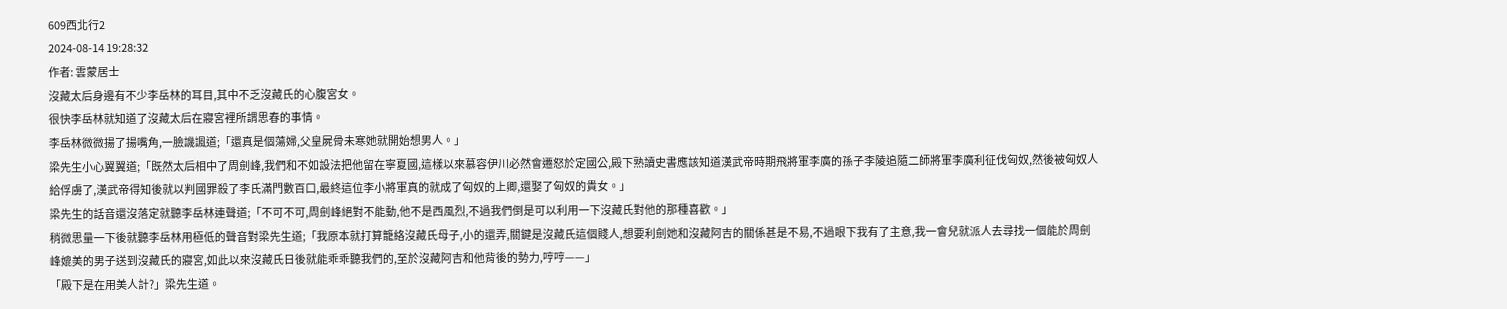609西北行2
2024-08-14 19:28:32
作者: 雲蒙居士
沒藏太后身邊有不少李岳林的耳目,其中不乏沒藏氏的心腹宮女。
很快李岳林就知道了沒藏太后在寢宮裡所謂思春的事情。
李岳林微微揚了揚嘴角,一臉譏諷道;「還真是個蕩婦,父皇屍骨未寒她就開始想男人。」
梁先生小心翼翼道;「既然太后相中了周劍峰,我們和不如設法把他留在寧夏國,這樣以來慕容伊川必然會遷怒於定國公,殿下熟讀史書應該知道漢武帝時期飛將軍李廣的孫子李陵追隨二師將軍李廣利征伐匈奴,然後被匈奴人給俘虜了,漢武帝得知後就以判國罪殺了李氏滿門數百口,最終這位李小將軍真的就成了匈奴的上卿,還娶了匈奴的貴女。」
梁先生的話音還沒落定就聽李岳林連聲道;「不可不可,周劍峰絕對不能動,他不是西風烈,不過我們倒是可以利用一下沒藏氏對他的那種喜歡。」
稍微思量一下後就聽李岳林用極低的聲音對梁先生道;「我原本就打算籠絡沒藏氏母子,小的還弄,關鍵是沒藏氏這個賤人,想要利劍她和沒藏阿吉的關係甚是不易,不過眼下我有了主意,我一會兒就派人去尋找一個能於周劍峰媲美的男子送到沒藏氏的寢宮,如此以來沒藏氏日後就能乖乖聽我們的,至於沒藏阿吉和他背後的勢力,哼哼——」
「殿下是在用美人計?」梁先生道。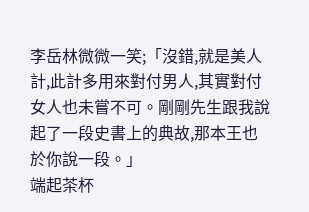李岳林微微一笑;「沒錯,就是美人計,此計多用來對付男人,其實對付女人也未嘗不可。剛剛先生跟我說起了一段史書上的典故,那本王也於你說一段。」
端起茶杯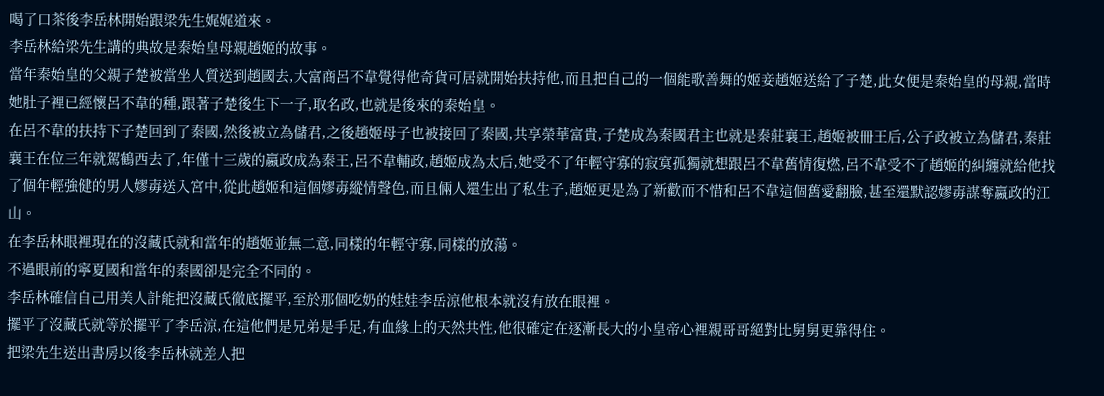喝了口茶後李岳林開始跟梁先生娓娓道來。
李岳林給梁先生講的典故是秦始皇母親趙姬的故事。
當年秦始皇的父親子楚被當坐人質送到趙國去,大富商呂不韋覺得他奇貨可居就開始扶持他,而且把自己的一個能歌善舞的姬妾趙姬送給了子楚,此女便是秦始皇的母親,當時她肚子裡已經懷呂不韋的種,跟著子楚後生下一子,取名政,也就是後來的秦始皇。
在呂不韋的扶持下子楚回到了秦國,然後被立為儲君,之後趙姬母子也被接回了秦國,共享榮華富貴,子楚成為秦國君主也就是秦莊襄王,趙姬被冊王后,公子政被立為儲君,秦莊襄王在位三年就駕鶴西去了,年僅十三歲的嬴政成為秦王,呂不韋輔政,趙姬成為太后,她受不了年輕守寡的寂寞孤獨就想跟呂不韋舊情復燃,呂不韋受不了趙姬的糾纏就給他找了個年輕強健的男人嫪毐送入宮中,從此趙姬和這個嫪毐縱情聲色,而且倆人還生出了私生子,趙姬更是為了新歡而不惜和呂不韋這個舊愛翻臉,甚至還默認嫪毐謀奪嬴政的江山。
在李岳林眼裡現在的沒藏氏就和當年的趙姬並無二意,同樣的年輕守寡,同樣的放蕩。
不過眼前的寧夏國和當年的秦國卻是完全不同的。
李岳林確信自己用美人計能把沒藏氏徹底擺平,至於那個吃奶的娃娃李岳涼他根本就沒有放在眼裡。
擺平了沒藏氏就等於擺平了李岳涼,在這他們是兄弟是手足,有血緣上的天然共性,他很確定在逐漸長大的小皇帝心裡親哥哥絕對比舅舅更靠得住。
把梁先生送出書房以後李岳林就差人把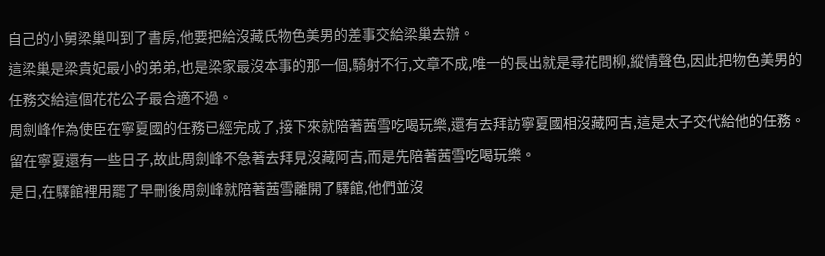自己的小舅梁巢叫到了書房,他要把給沒藏氏物色美男的差事交給梁巢去辦。
這梁巢是梁貴妃最小的弟弟,也是梁家最沒本事的那一個,騎射不行,文章不成,唯一的長出就是尋花問柳,縱情聲色,因此把物色美男的任務交給這個花花公子最合適不過。
周劍峰作為使臣在寧夏國的任務已經完成了,接下來就陪著茜雪吃喝玩樂,還有去拜訪寧夏國相沒藏阿吉,這是太子交代給他的任務。
留在寧夏還有一些日子,故此周劍峰不急著去拜見沒藏阿吉,而是先陪著茜雪吃喝玩樂。
是日,在驛館裡用罷了早刪後周劍峰就陪著茜雪離開了驛館,他們並沒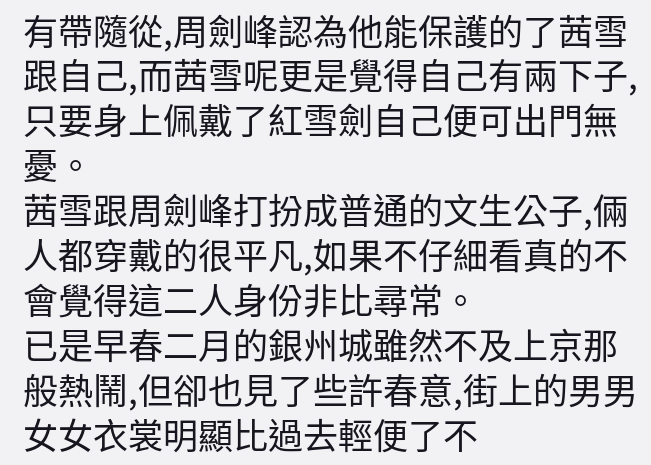有帶隨從,周劍峰認為他能保護的了茜雪跟自己,而茜雪呢更是覺得自己有兩下子,只要身上佩戴了紅雪劍自己便可出門無憂。
茜雪跟周劍峰打扮成普通的文生公子,倆人都穿戴的很平凡,如果不仔細看真的不會覺得這二人身份非比尋常。
已是早春二月的銀州城雖然不及上京那般熱鬧,但卻也見了些許春意,街上的男男女女衣裳明顯比過去輕便了不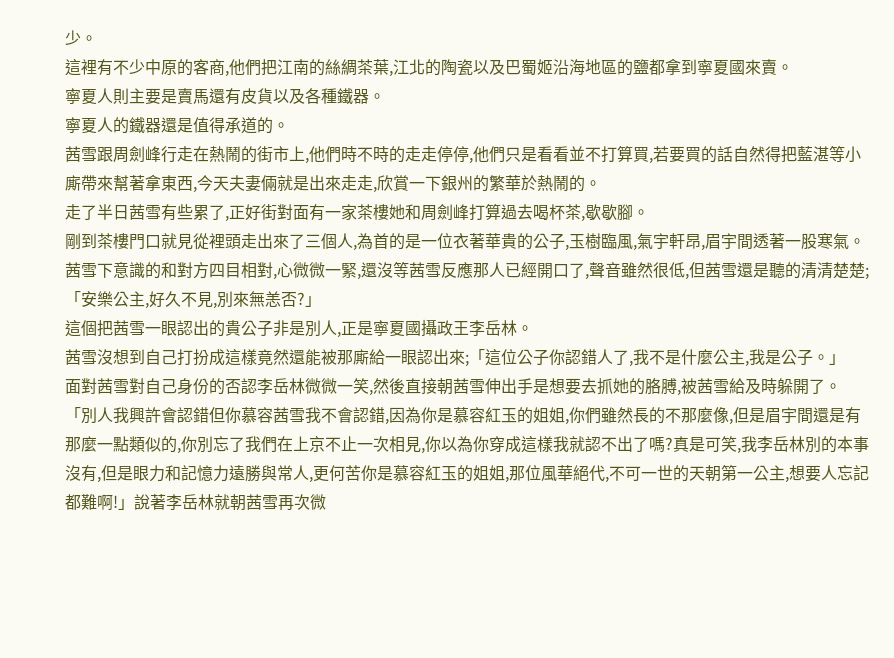少。
這裡有不少中原的客商,他們把江南的絲綢茶葉,江北的陶瓷以及巴蜀姬沿海地區的鹽都拿到寧夏國來賣。
寧夏人則主要是賣馬還有皮貨以及各種鐵器。
寧夏人的鐵器還是值得承道的。
茜雪跟周劍峰行走在熱鬧的街市上,他們時不時的走走停停,他們只是看看並不打算買,若要買的話自然得把藍湛等小廝帶來幫著拿東西,今天夫妻倆就是出來走走,欣賞一下銀州的繁華於熱鬧的。
走了半日茜雪有些累了,正好街對面有一家茶樓她和周劍峰打算過去喝杯茶,歇歇腳。
剛到茶樓門口就見從裡頭走出來了三個人,為首的是一位衣著華貴的公子,玉樹臨風,氣宇軒昂,眉宇間透著一股寒氣。
茜雪下意識的和對方四目相對,心微微一緊,還沒等茜雪反應那人已經開口了,聲音雖然很低,但茜雪還是聽的清清楚楚;「安樂公主,好久不見,別來無恙否?」
這個把茜雪一眼認出的貴公子非是別人,正是寧夏國攝政王李岳林。
茜雪沒想到自己打扮成這樣竟然還能被那廝給一眼認出來;「這位公子你認錯人了,我不是什麼公主,我是公子。」
面對茜雪對自己身份的否認李岳林微微一笑,然後直接朝茜雪伸出手是想要去抓她的胳膊,被茜雪給及時躲開了。
「別人我興許會認錯但你慕容茜雪我不會認錯,因為你是慕容紅玉的姐姐,你們雖然長的不那麼像,但是眉宇間還是有那麼一點類似的,你別忘了我們在上京不止一次相見,你以為你穿成這樣我就認不出了嗎?真是可笑,我李岳林別的本事沒有,但是眼力和記憶力遠勝與常人,更何苦你是慕容紅玉的姐姐,那位風華絕代,不可一世的天朝第一公主,想要人忘記都難啊!」說著李岳林就朝茜雪再次微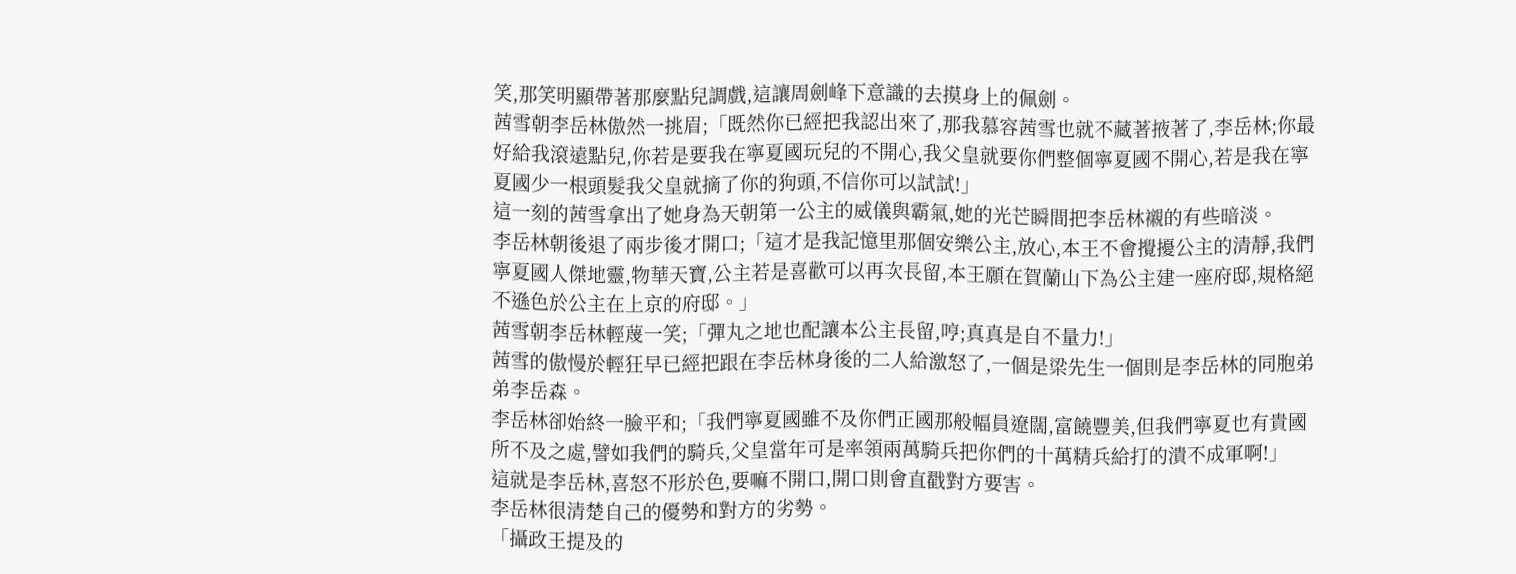笑,那笑明顯帶著那麼點兒調戲,這讓周劍峰下意識的去摸身上的佩劍。
茜雪朝李岳林傲然一挑眉;「既然你已經把我認出來了,那我慕容茜雪也就不藏著掖著了,李岳林;你最好給我滾遠點兒,你若是要我在寧夏國玩兒的不開心,我父皇就要你們整個寧夏國不開心,若是我在寧夏國少一根頭髮我父皇就摘了你的狗頭,不信你可以試試!」
這一刻的茜雪拿出了她身為天朝第一公主的威儀與霸氣,她的光芒瞬間把李岳林襯的有些暗淡。
李岳林朝後退了兩步後才開口;「這才是我記憶里那個安樂公主,放心,本王不會攪擾公主的清靜,我們寧夏國人傑地靈,物華天寶,公主若是喜歡可以再次長留,本王願在賀蘭山下為公主建一座府邸,規格絕不遜色於公主在上京的府邸。」
茜雪朝李岳林輕蔑一笑;「彈丸之地也配讓本公主長留,哼;真真是自不量力!」
茜雪的傲慢於輕狂早已經把跟在李岳林身後的二人給激怒了,一個是梁先生一個則是李岳林的同胞弟弟李岳森。
李岳林卻始終一臉平和;「我們寧夏國雖不及你們正國那般幅員遼闊,富饒豐美,但我們寧夏也有貴國所不及之處,譬如我們的騎兵,父皇當年可是率領兩萬騎兵把你們的十萬精兵給打的潰不成軍啊!」
這就是李岳林,喜怒不形於色,要嘛不開口,開口則會直戳對方要害。
李岳林很清楚自己的優勢和對方的劣勢。
「攝政王提及的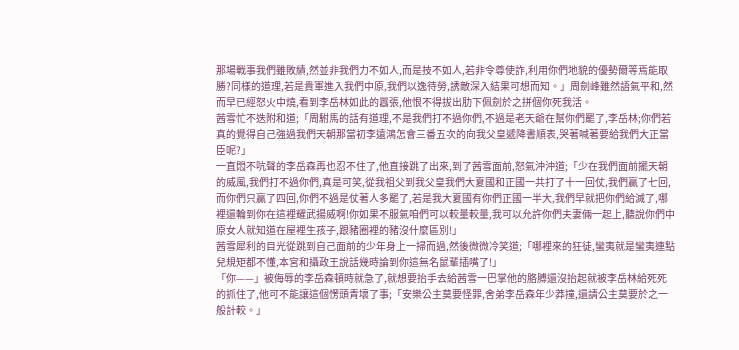那場戰事我們雖敗績,然並非我們力不如人,而是技不如人,若非令尊使詐,利用你們地貌的優勢爾等焉能取勝?同樣的道理,若是貴軍進入我們中原,我們以逸待勞,誘敵深入結果可想而知。」周劍峰雖然語氣平和,然而早已經怒火中燒,看到李岳林如此的囂張,他恨不得拔出肋下佩劍於之拼個你死我活。
茜雪忙不迭附和道;「周駙馬的話有道理,不是我們打不過你們,不過是老天爺在幫你們罷了,李岳林;你們若真的覺得自己強過我們天朝那當初李遠鴻怎會三番五次的向我父皇遞降書順表,哭著喊著要給我們大正當臣呢?」
一直悶不吭聲的李岳森再也忍不住了,他直接跳了出來,到了茜雪面前,怒氣沖沖道;「少在我們面前擺天朝的威風,我們打不過你們,真是可笑,從我祖父到我父皇我們大夏國和正國一共打了十一回仗,我們贏了七回,而你們只贏了四回,你們不過是仗著人多罷了,若是我大夏國有你們正國一半大,我們早就把你們給滅了,哪裡還輪到你在這裡耀武揚威啊!你如果不服氣咱們可以較量較量,我可以允許你們夫妻倆一起上,聽說你們中原女人就知道在屋裡生孩子,跟豬圈裡的豬沒什麼區別!」
茜雪犀利的目光從跳到自己面前的少年身上一掃而過,然後微微冷笑道;「哪裡來的狂徒,蠻夷就是蠻夷連點兒規矩都不懂,本宮和攝政王說話幾時論到你這無名鼠輩插嘴了!」
「你——」被侮辱的李岳森頓時就急了,就想要抬手去給茜雪一巴掌他的胳膊還沒抬起就被李岳林給死死的抓住了,他可不能讓這個愣頭青壞了事;「安樂公主莫要怪罪,舍弟李岳森年少莽撞,還請公主莫要於之一般計較。」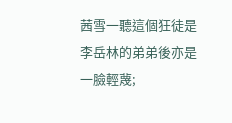茜雪一聽這個狂徒是李岳林的弟弟後亦是一臉輕蔑;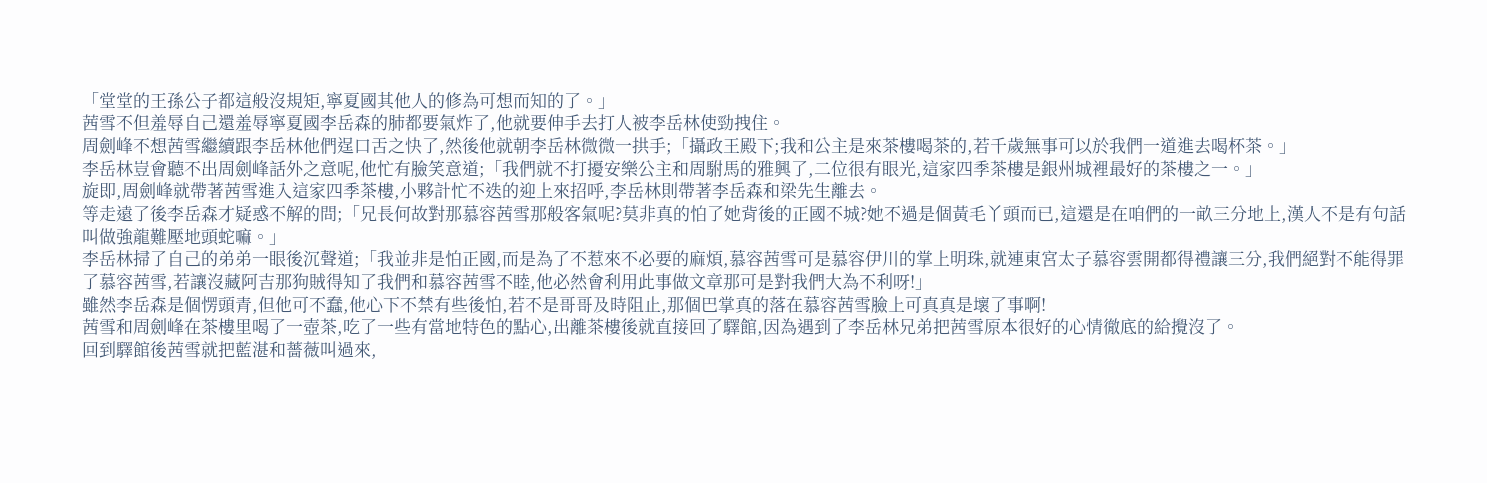「堂堂的王孫公子都這般沒規矩,寧夏國其他人的修為可想而知的了。」
茜雪不但羞辱自己還羞辱寧夏國李岳森的肺都要氣炸了,他就要伸手去打人被李岳林使勁拽住。
周劍峰不想茜雪繼續跟李岳林他們逞口舌之快了,然後他就朝李岳林微微一拱手;「攝政王殿下;我和公主是來茶樓喝茶的,若千歲無事可以於我們一道進去喝杯茶。」
李岳林豈會聽不出周劍峰話外之意呢,他忙有臉笑意道;「我們就不打擾安樂公主和周駙馬的雅興了,二位很有眼光,這家四季茶樓是銀州城裡最好的茶樓之一。」
旋即,周劍峰就帶著茜雪進入這家四季茶樓,小夥計忙不迭的迎上來招呼,李岳林則帶著李岳森和梁先生離去。
等走遠了後李岳森才疑惑不解的問;「兄長何故對那慕容茜雪那般客氣呢?莫非真的怕了她背後的正國不城?她不過是個黃毛丫頭而已,這還是在咱們的一畝三分地上,漢人不是有句話叫做強龍難壓地頭蛇嘛。」
李岳林掃了自己的弟弟一眼後沉聲道;「我並非是怕正國,而是為了不惹來不必要的麻煩,慕容茜雪可是慕容伊川的掌上明珠,就連東宮太子慕容雲開都得禮讓三分,我們絕對不能得罪了慕容茜雪,若讓沒藏阿吉那狗賊得知了我們和慕容茜雪不睦,他必然會利用此事做文章那可是對我們大為不利呀!」
雖然李岳森是個愣頭青,但他可不蠢,他心下不禁有些後怕,若不是哥哥及時阻止,那個巴掌真的落在慕容茜雪臉上可真真是壞了事啊!
茜雪和周劍峰在茶樓里喝了一壺茶,吃了一些有當地特色的點心,出離茶樓後就直接回了驛館,因為遇到了李岳林兄弟把茜雪原本很好的心情徹底的給攪沒了。
回到驛館後茜雪就把藍湛和薔薇叫過來,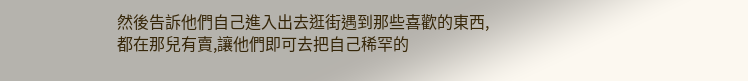然後告訴他們自己進入出去逛街遇到那些喜歡的東西,都在那兒有賣,讓他們即可去把自己稀罕的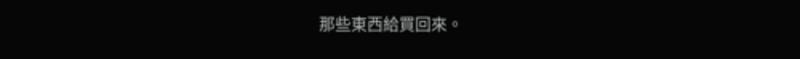那些東西給買回來。